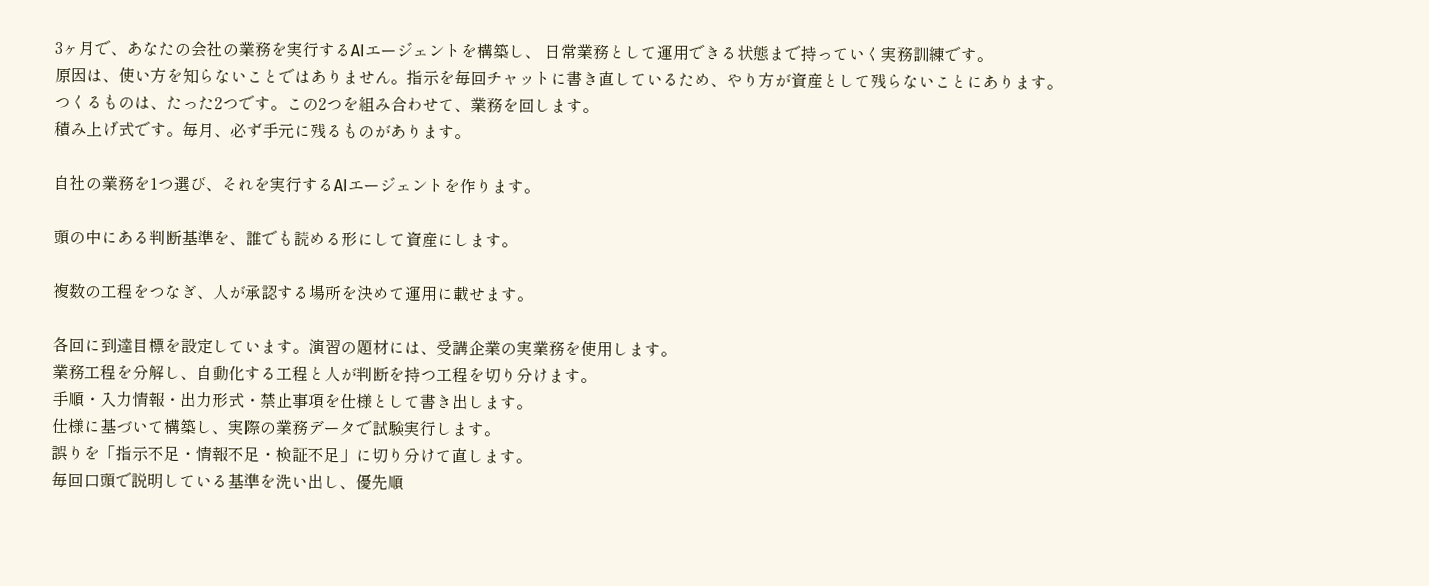3ヶ月で、あなたの会社の業務を実行するAIエージェントを構築し、 日常業務として運用できる状態まで持っていく実務訓練です。
原因は、使い方を知らないことではありません。指示を毎回チャットに書き直しているため、やり方が資産として残らないことにあります。
つくるものは、たった2つです。この2つを組み合わせて、業務を回します。
積み上げ式です。毎月、必ず手元に残るものがあります。

自社の業務を1つ選び、それを実行するAIエージェントを作ります。

頭の中にある判断基準を、誰でも読める形にして資産にします。

複数の工程をつなぎ、人が承認する場所を決めて運用に載せます。

各回に到達目標を設定しています。演習の題材には、受講企業の実業務を使用します。
業務工程を分解し、自動化する工程と人が判断を持つ工程を切り分けます。
手順・入力情報・出力形式・禁止事項を仕様として書き出します。
仕様に基づいて構築し、実際の業務データで試験実行します。
誤りを「指示不足・情報不足・検証不足」に切り分けて直します。
毎回口頭で説明している基準を洗い出し、優先順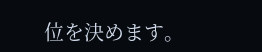位を決めます。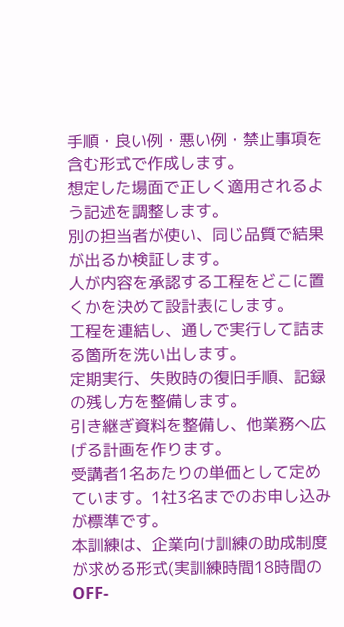手順・良い例・悪い例・禁止事項を含む形式で作成します。
想定した場面で正しく適用されるよう記述を調整します。
別の担当者が使い、同じ品質で結果が出るか検証します。
人が内容を承認する工程をどこに置くかを決めて設計表にします。
工程を連結し、通しで実行して詰まる箇所を洗い出します。
定期実行、失敗時の復旧手順、記録の残し方を整備します。
引き継ぎ資料を整備し、他業務へ広げる計画を作ります。
受講者1名あたりの単価として定めています。1社3名までのお申し込みが標準です。
本訓練は、企業向け訓練の助成制度が求める形式(実訓練時間18時間のOFF-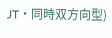JT・同時双方向型)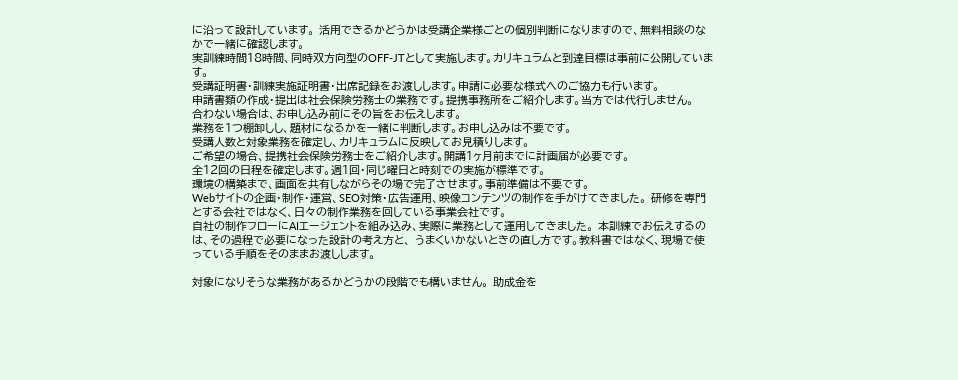に沿って設計しています。 活用できるかどうかは受講企業様ごとの個別判断になりますので、無料相談のなかで一緒に確認します。
実訓練時間18時間、同時双方向型のOFF-JTとして実施します。カリキュラムと到達目標は事前に公開しています。
受講証明書・訓練実施証明書・出席記録をお渡しします。申請に必要な様式へのご協力も行います。
申請書類の作成・提出は社会保険労務士の業務です。提携事務所をご紹介します。当方では代行しません。
合わない場合は、お申し込み前にその旨をお伝えします。
業務を1つ棚卸しし、題材になるかを一緒に判断します。お申し込みは不要です。
受講人数と対象業務を確定し、カリキュラムに反映してお見積りします。
ご希望の場合、提携社会保険労務士をご紹介します。開講1ヶ月前までに計画届が必要です。
全12回の日程を確定します。週1回・同じ曜日と時刻での実施が標準です。
環境の構築まで、画面を共有しながらその場で完了させます。事前準備は不要です。
Webサイトの企画・制作・運営、SEO対策・広告運用、映像コンテンツの制作を手がけてきました。 研修を専門とする会社ではなく、日々の制作業務を回している事業会社です。
自社の制作フローにAIエージェントを組み込み、実際に業務として運用してきました。 本訓練でお伝えするのは、その過程で必要になった設計の考え方と、 うまくいかないときの直し方です。教科書ではなく、現場で使っている手順をそのままお渡しします。

対象になりそうな業務があるかどうかの段階でも構いません。 助成金を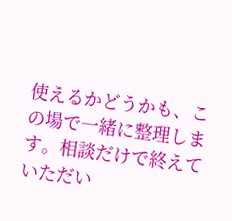使えるかどうかも、この場で一緒に整理します。相談だけで終えていただい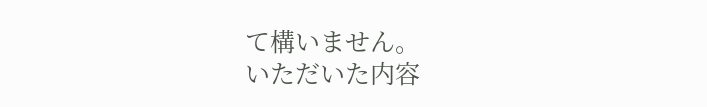て構いません。
いただいた内容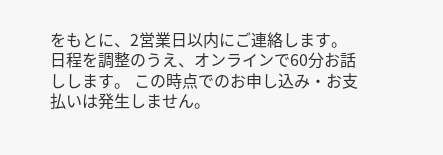をもとに、2営業日以内にご連絡します。日程を調整のうえ、オンラインで60分お話しします。 この時点でのお申し込み・お支払いは発生しません。